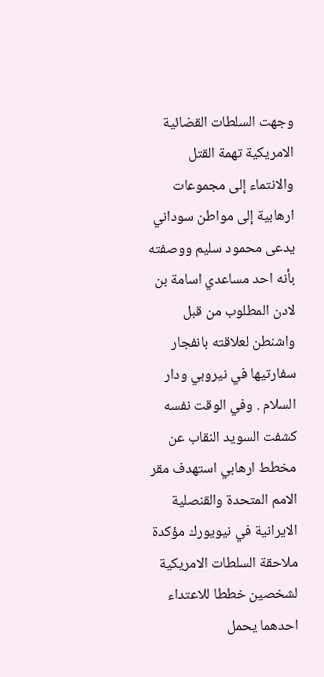وجهت السلطات القضائية الامريكية تهمة القتل والانتماء إلى مجموعات ارهابية إلى مواطن سوداني يدعى محمود سليم ووصفته بأنه احد مساعدي اسامة بن لادن المطلوب من قبل واشنطن لعلاقته بانفجار سفارتيها في نيروبي ودار السلام . وفي الوقت نفسه كشفت السويد النقاب عن مخطط ارهابي استهدف مقر الامم المتحدة والقنصلية الايرانية في نيويورك مؤكدة ملاحقة السلطات الامريكية لشخصين خططا للاعتداء احدهما يحمل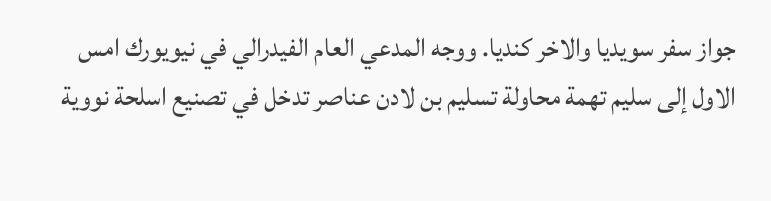جواز سفر سويديا والاخر كنديا. ووجه المدعي العام الفيدرالي في نيويورك امس الاول إلى سليم تهمة محاولة تسليم بن لادن عناصر تدخل في تصنيع اسلحة نووية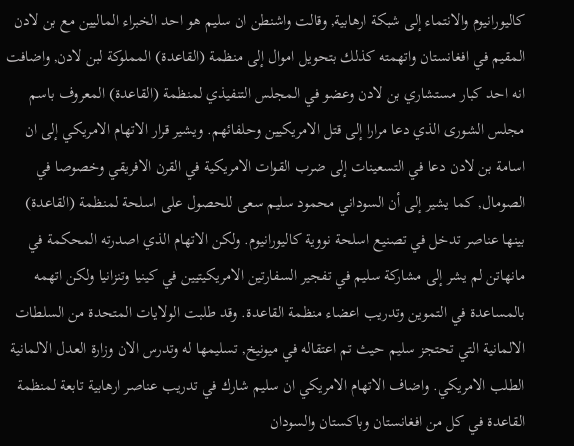كاليورانيوم والانتماء إلى شبكة ارهابية, وقالت واشنطن ان سليم هو احد الخبراء الماليين مع بن لادن المقيم في افغانستان واتهمته كذلك بتحويل اموال إلى منظمة (القاعدة) المملوكة لبن لادن, واضافت انه احد كبار مستشاري بن لادن وعضو في المجلس التنفيذي لمنظمة (القاعدة) المعروف باسم مجلس الشورى الذي دعا مرارا إلى قتل الامريكيين وحلفائهم. ويشير قرار الاتهام الامريكي إلى ان اسامة بن لادن دعا في التسعينات إلى ضرب القوات الامريكية في القرن الافريقي وخصوصا في الصومال, كما يشير إلى أن السوداني محمود سليم سعى للحصول على اسلحة لمنظمة (القاعدة) بينها عناصر تدخل في تصنيع اسلحة نووية كاليورانيوم. ولكن الاتهام الذي اصدرته المحكمة في مانهاتن لم يشر إلى مشاركة سليم في تفجير السفارتين الامريكيتيين في كينيا وتنزانيا ولكن اتهمه بالمساعدة في التموين وتدريب اعضاء منظمة القاعدة. وقد طلبت الولايات المتحدة من السلطات الالمانية التي تحتجز سليم حيث تم اعتقاله في ميونيخ, تسليمها له وتدرس الان وزارة العدل الالمانية الطلب الامريكي. واضاف الاتهام الامريكي ان سليم شارك في تدريب عناصر ارهابية تابعة لمنظمة القاعدة في كل من افغانستان وباكستان والسودان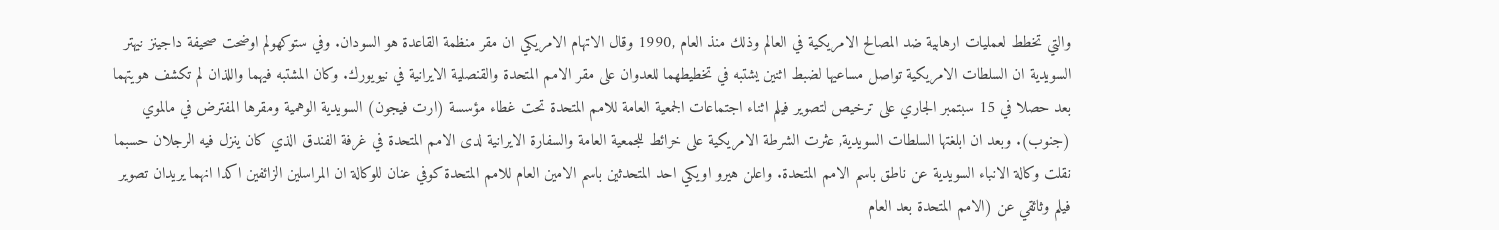والتي تخطط لعمليات ارهابية ضد المصالح الامريكية في العالم وذلك منذ العام ,1990 وقال الاتهام الامريكي ان مقر منظمة القاعدة هو السودان. وفي ستوكهولم اوضحت صحيفة داجينز نيهتر السويدية ان السلطات الامريكية تواصل مساعيها لضبط اثنين يشتبه في تخطيطهما للعدوان على مقر الامم المتحدة والقنصلية الايرانية في نيويورك. وكان المشتبه فيهما واللذان لم تكشف هويتهما بعد حصلا في 15 سبتمبر الجاري على ترخيص لتصوير فيلم اثناء اجتماعات الجمعية العامة للامم المتحدة تحت غطاء مؤسسة (ارت فيجون) السويدية الوهمية ومقرها المفترض في مالموي (جنوب). وبعد ان ابلغتها السلطات السويدية, عثرت الشرطة الامريكية على خرائط للجمعية العامة والسفارة الايرانية لدى الامم المتحدة في غرفة الفندق الذي كان ينزل فيه الرجلان حسبما نقلت وكالة الانباء السويدية عن ناطق باسم الامم المتحدة. واعلن هيرو اويكي احد المتحدثين باسم الامين العام للامم المتحدة كوفي عنان للوكالة ان المراسلين الزائفين اكدا انهما يريدان تصوير فيلم وثائقي عن (الامم المتحدة بعد العام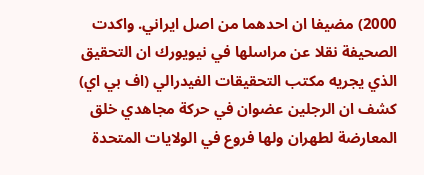2000) مضيفا ان احدهما من اصل ايراني. واكدت الصحيفة نقلا عن مراسلها في نيويورك ان التحقيق الذي يجريه مكتب التحقيقات الفيدرالي (اف بي اي) كشف ان الرجلين عضوان في حركة مجاهدي خلق المعارضة لطهران ولها فروع في الولايات المتحدة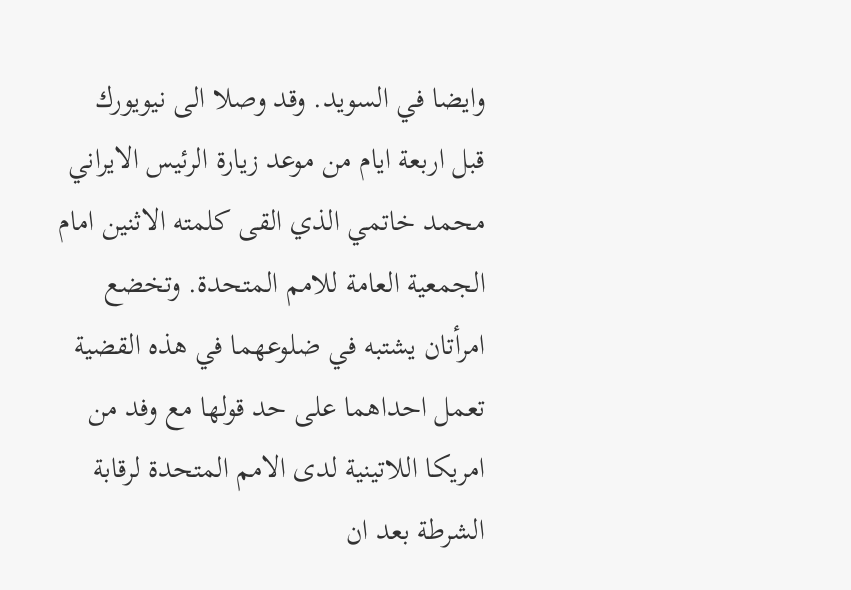وايضا في السويد. وقد وصلا الى نيويورك قبل اربعة ايام من موعد زيارة الرئيس الايراني محمد خاتمي الذي القى كلمته الاثنين امام الجمعية العامة للامم المتحدة. وتخضع امرأتان يشتبه في ضلوعهما في هذه القضية تعمل احداهما على حد قولها مع وفد من امريكا اللاتينية لدى الامم المتحدة لرقابة الشرطة بعد ان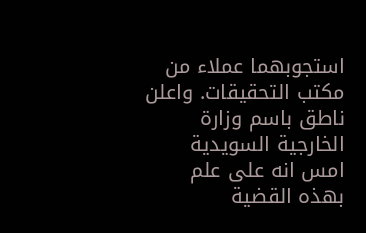استجوبهما عملاء من مكتب التحقيقات. واعلن ناطق باسم وزارة الخارجية السويدية امس انه على علم بهذه القضية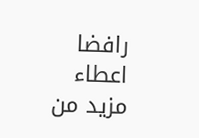رافضا اعطاء مزيد من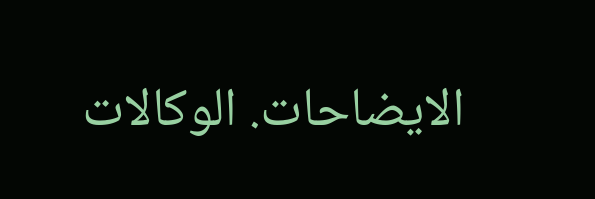الايضاحات. الوكالات